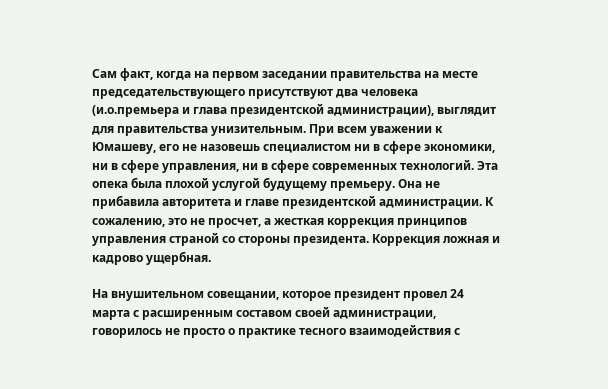Сам факт, когда на первом заседании правительства на месте председательствующего присутствуют два человека (и.о.премьера и глава президентской администрации), выглядит для правительства унизительным. При всем уважении к Юмашеву, его не назовешь специалистом ни в сфере экономики, ни в сфере управления, ни в сфере современных технологий. Эта опека была плохой услугой будущему премьеру. Она не прибавила авторитета и главе президентской администрации. К сожалению, это не просчет, а жесткая коррекция принципов управления страной со стороны президента. Коррекция ложная и кадрово ущербная.

На внушительном совещании, которое президент провел 24 марта с расширенным составом своей администрации, говорилось не просто о практике тесного взаимодействия с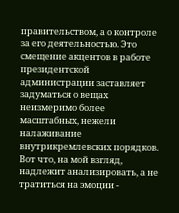правительством, а о контроле за его деятельностью. Это смещение акцентов в работе президентской администрации заставляет задуматься о вещах неизмеримо более масштабных, нежели налаживание внутрикремлевских порядков. Вот что, на мой взгляд, надлежит анализировать, а не тратиться на эмоции -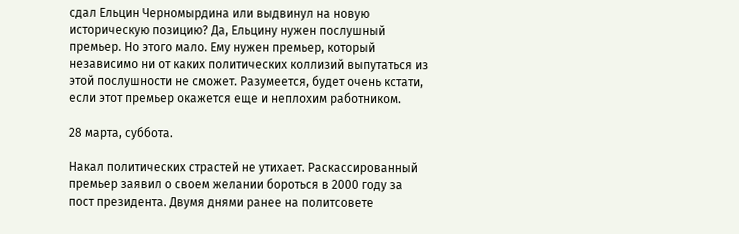сдал Ельцин Черномырдина или выдвинул на новую историческую позицию? Да, Ельцину нужен послушный премьер. Но этого мало. Ему нужен премьер, который независимо ни от каких политических коллизий выпутаться из этой послушности не сможет. Разумеется, будет очень кстати, если этот премьер окажется еще и неплохим работником.

28 марта, суббота.

Накал политических страстей не утихает. Раскассированный премьер заявил о своем желании бороться в 2000 году за пост президента. Двумя днями ранее на политсовете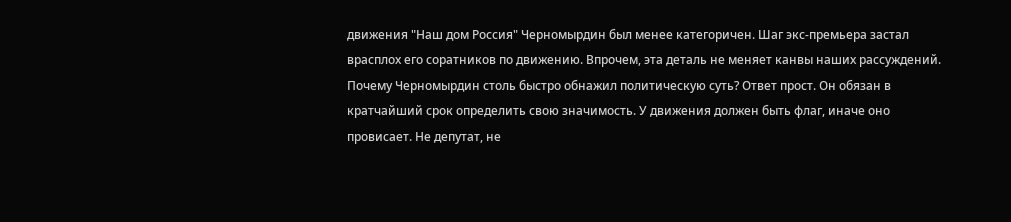движения "Наш дом Россия" Черномырдин был менее категоричен. Шаг экс-премьера застал врасплох его соратников по движению. Впрочем, эта деталь не меняет канвы наших рассуждений. Почему Черномырдин столь быстро обнажил политическую суть? Ответ прост. Он обязан в кратчайший срок определить свою значимость. У движения должен быть флаг, иначе оно провисает. Не депутат, не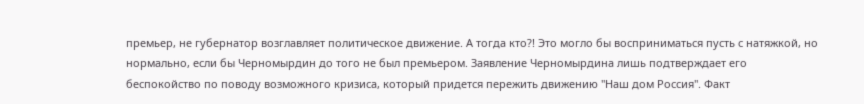премьер, не губернатор возглавляет политическое движение. А тогда кто?! Это могло бы восприниматься пусть с натяжкой, но нормально, если бы Черномырдин до того не был премьером. Заявление Черномырдина лишь подтверждает его беспокойство по поводу возможного кризиса, который придется пережить движению "Наш дом Россия". Факт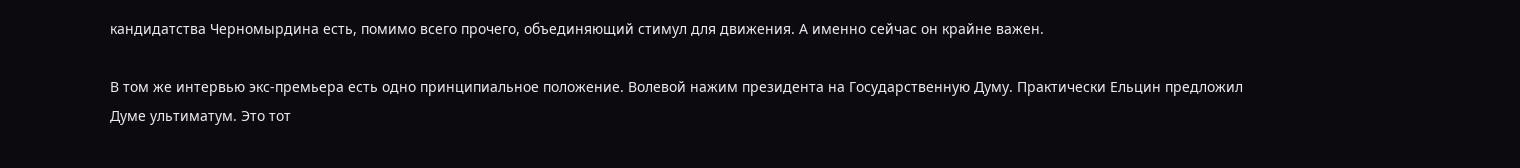кандидатства Черномырдина есть, помимо всего прочего, объединяющий стимул для движения. А именно сейчас он крайне важен.

В том же интервью экс-премьера есть одно принципиальное положение. Волевой нажим президента на Государственную Думу. Практически Ельцин предложил Думе ультиматум. Это тот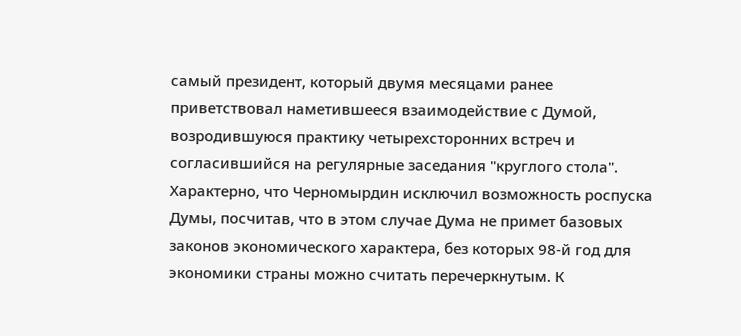самый президент, который двумя месяцами ранее приветствовал наметившееся взаимодействие с Думой, возродившуюся практику четырехсторонних встреч и согласившийся на регулярные заседания "круглого стола". Характерно, что Черномырдин исключил возможность роспуска Думы, посчитав, что в этом случае Дума не примет базовых законов экономического характера, без которых 98-й год для экономики страны можно считать перечеркнутым. К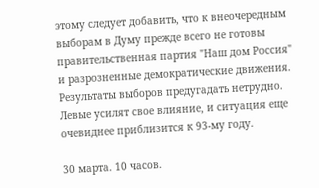этому следует добавить, что к внеочередным выборам в Думу прежде всего не готовы правительственная партия "Наш дом Россия" и разрозненные демократические движения. Результаты выборов предугадать нетрудно. Левые усилят свое влияние, и ситуация еще очевиднее приблизится к 93-му году.

30 марта. 10 часов.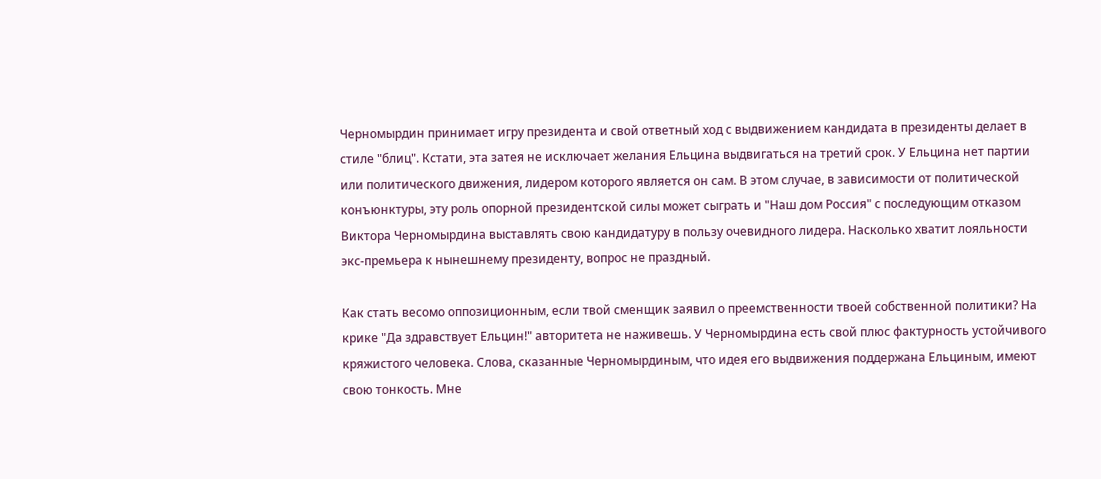Черномырдин принимает игру президента и свой ответный ход с выдвижением кандидата в президенты делает в стиле "блиц". Кстати, эта затея не исключает желания Ельцина выдвигаться на третий срок. У Ельцина нет партии или политического движения, лидером которого является он сам. В этом случае, в зависимости от политической конъюнктуры, эту роль опорной президентской силы может сыграть и "Наш дом Россия" с последующим отказом Виктора Черномырдина выставлять свою кандидатуру в пользу очевидного лидера. Насколько хватит лояльности экс-премьера к нынешнему президенту, вопрос не праздный.

Как стать весомо оппозиционным, если твой сменщик заявил о преемственности твоей собственной политики? На крике "Да здравствует Ельцин!" авторитета не наживешь. У Черномырдина есть свой плюс фактурность устойчивого кряжистого человека. Слова, сказанные Черномырдиным, что идея его выдвижения поддержана Ельциным, имеют свою тонкость. Мне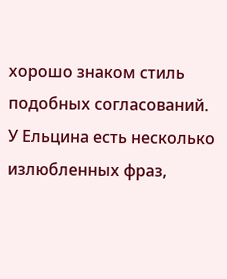хорошо знаком стиль подобных согласований. У Ельцина есть несколько излюбленных фраз,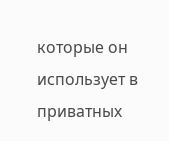которые он использует в приватных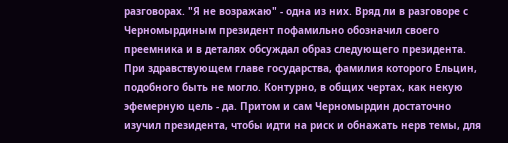разговорах. "Я не возражаю" - одна из них. Вряд ли в разговоре с Черномырдиным президент пофамильно обозначил своего преемника и в деталях обсуждал образ следующего президента. При здравствующем главе государства, фамилия которого Ельцин, подобного быть не могло. Контурно, в общих чертах, как некую эфемерную цель - да. Притом и сам Черномырдин достаточно изучил президента, чтобы идти на риск и обнажать нерв темы, для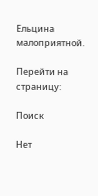Ельцина малоприятной.

Перейти на страницу:

Поиск

Нет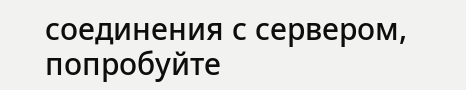соединения с сервером, попробуйте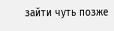зайти чуть позже